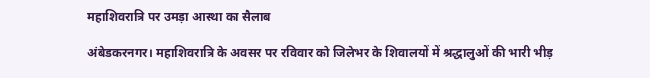महाशिवरात्रि पर उमड़ा आस्था का सैलाब

अंबेडकरनगर। महाशिवरात्रि के अवसर पर रविवार को जिलेभर के शिवालयों में श्रद्धालुओं की भारी भीड़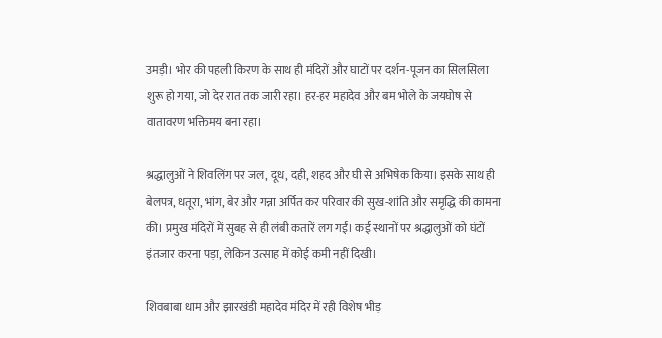उमड़ी। भोर की पहली किरण के साथ ही मंदिरों और घाटों पर दर्शन-पूजन का सिलसिला शुरू हो गया, जो देर रात तक जारी रहा। हर-हर महादेव और बम भोले के जयघोष से वातावरण भक्तिमय बना रहा।

श्रद्धालुओं ने शिवलिंग पर जल, दूध, दही, शहद और घी से अभिषेक किया। इसके साथ ही बेलपत्र, धतूरा, भांग, बेर और गन्ना अर्पित कर परिवार की सुख-शांति और समृद्धि की कामना की। प्रमुख मंदिरों में सुबह से ही लंबी कतारें लग गईं। कई स्थानों पर श्रद्धालुओं को घंटों इंतजार करना पड़ा, लेकिन उत्साह में कोई कमी नहीं दिखी।

शिवबाबा धाम और झारखंडी महादेव मंदिर में रही विशेष भीड़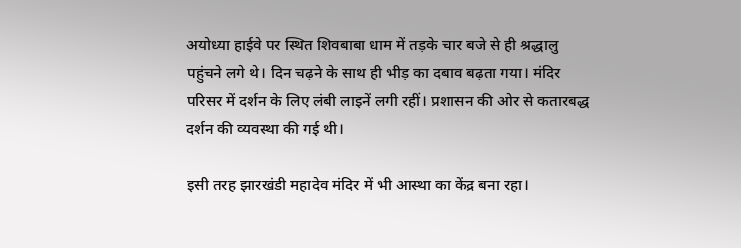अयोध्या हाईवे पर स्थित शिवबाबा धाम में तड़के चार बजे से ही श्रद्धालु पहुंचने लगे थे। दिन चढ़ने के साथ ही भीड़ का दबाव बढ़ता गया। मंदिर परिसर में दर्शन के लिए लंबी लाइनें लगी रहीं। प्रशासन की ओर से कतारबद्ध दर्शन की व्यवस्था की गई थी।

इसी तरह झारखंडी महादेव मंदिर में भी आस्था का केंद्र बना रहा।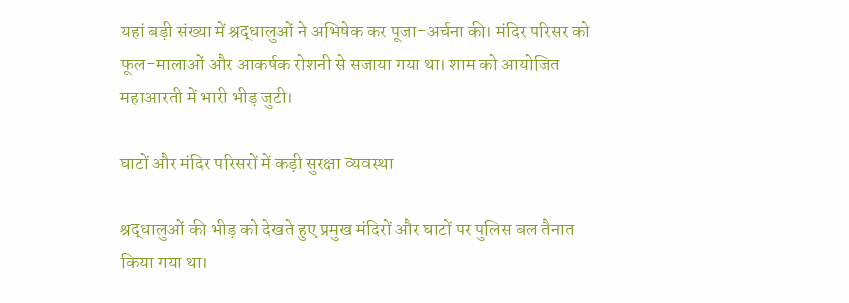यहां बड़ी संख्या में श्रद्धालुओं ने अभिषेक कर पूजा-अर्चना की। मंदिर परिसर को फूल-मालाओं और आकर्षक रोशनी से सजाया गया था। शाम को आयोजित महाआरती में भारी भीड़ जुटी।

घाटों और मंदिर परिसरों में कड़ी सुरक्षा व्यवस्था

श्रद्धालुओं की भीड़ को देखते हुए प्रमुख मंदिरों और घाटों पर पुलिस बल तैनात किया गया था।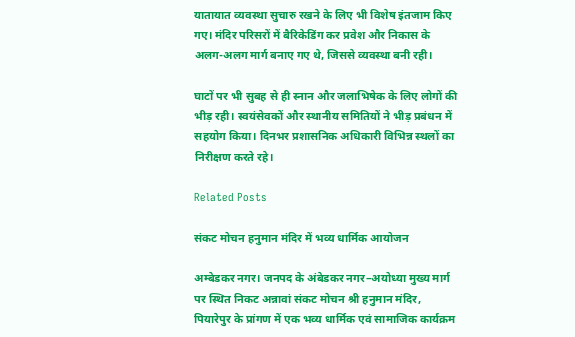यातायात व्यवस्था सुचारु रखने के लिए भी विशेष इंतजाम किए गए। मंदिर परिसरों में बैरिकेडिंग कर प्रवेश और निकास के अलग-अलग मार्ग बनाए गए थे, जिससे व्यवस्था बनी रही।

घाटों पर भी सुबह से ही स्नान और जलाभिषेक के लिए लोगों की भीड़ रही। स्वयंसेवकों और स्थानीय समितियों ने भीड़ प्रबंधन में सहयोग किया। दिनभर प्रशासनिक अधिकारी विभिन्न स्थलों का निरीक्षण करते रहे।

Related Posts

संकट मोचन हनुमान मंदिर में भव्य धार्मिक आयोजन

अम्बेडकर नगर। जनपद के अंबेडकर नगर–अयोध्या मुख्य मार्ग पर स्थित निकट अन्नावां संकट मोचन श्री हनुमान मंदिर, पियारेपुर के प्रांगण में एक भव्य धार्मिक एवं सामाजिक कार्यक्रम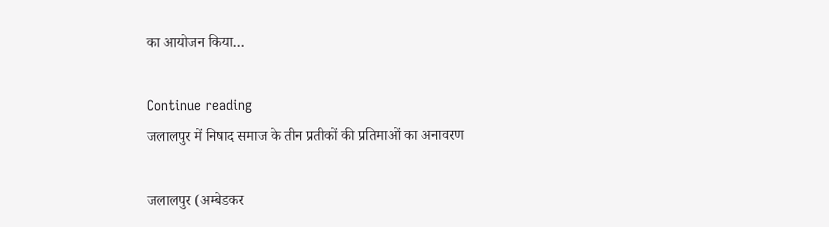का आयोजन किया…

Continue reading
जलालपुर में निषाद समाज के तीन प्रतीकों की प्रतिमाओं का अनावरण

जलालपुर (अम्बेडकर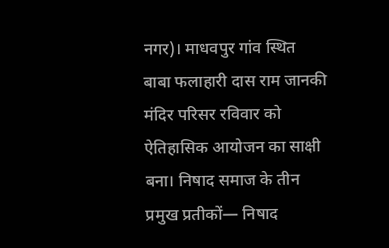नगर)। माधवपुर गांव स्थित बाबा फलाहारी दास राम जानकी मंदिर परिसर रविवार को ऐतिहासिक आयोजन का साक्षी बना। निषाद समाज के तीन प्रमुख प्रतीकों— निषाद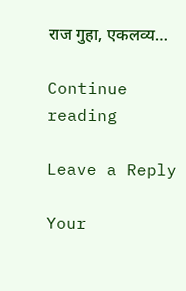राज गुहा, एकलव्य…

Continue reading

Leave a Reply

Your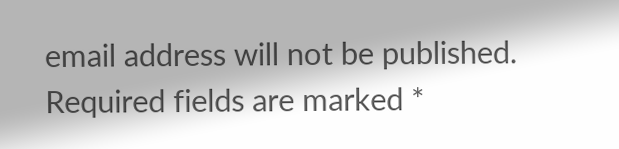email address will not be published. Required fields are marked *